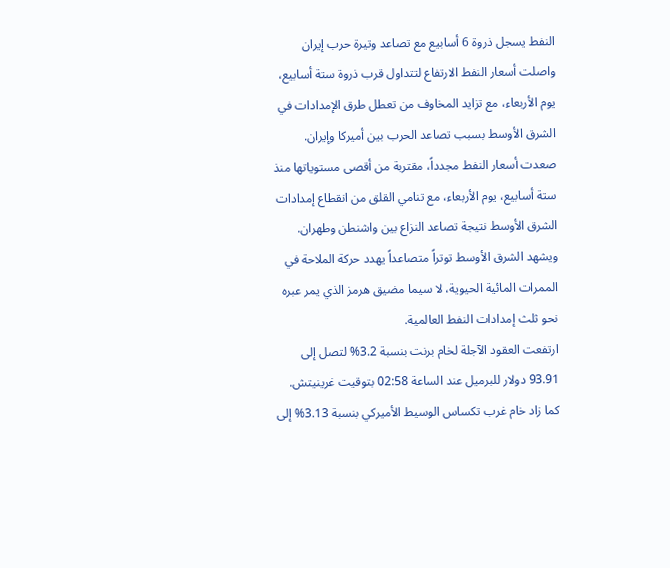النفط يسجل ذروة 6 أسابيع مع تصاعد وتيرة حرب إيران
واصلت أسعار النفط الارتفاع لتتداول قرب ذروة ستة أسابيع، يوم الأربعاء، مع تزايد المخاوف من تعطل طرق الإمدادات في الشرق الأوسط بسبب تصاعد الحرب بين أميركا وإيران.
صعدت أسعار النفط مجدداً، مقتربة من أقصى مستوياتها منذ ستة أسابيع، يوم الأربعاء، مع تنامي القلق من انقطاع إمدادات الشرق الأوسط نتيجة تصاعد النزاع بين واشنطن وطهران.
ويشهد الشرق الأوسط توتراً متصاعداً يهدد حركة الملاحة في الممرات المائية الحيوية، لا سيما مضيق هرمز الذي يمر عبره نحو ثلث إمدادات النفط العالمية.
ارتفعت العقود الآجلة لخام برنت بنسبة 3.2% لتصل إلى 93.91 دولار للبرميل عند الساعة 02:58 بتوقيت غرينيتش. كما زاد خام غرب تكساس الوسيط الأميركي بنسبة 3.13% إلى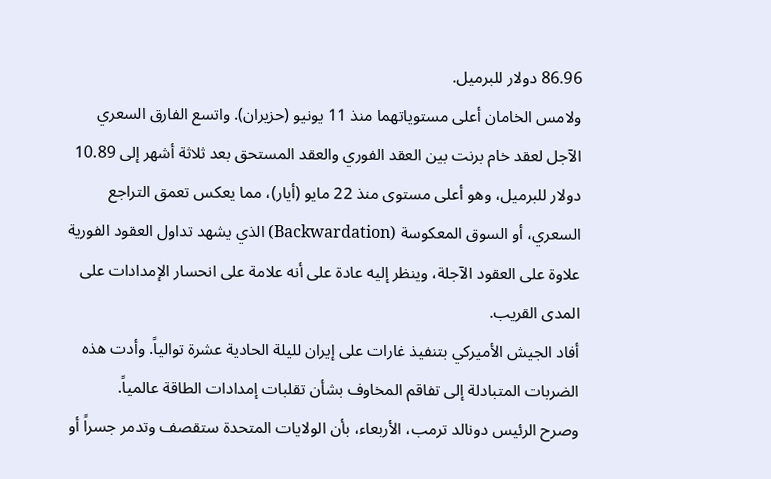86.96 دولار للبرميل.
ولامس الخامان أعلى مستوياتهما منذ 11 يونيو (حزيران). واتسع الفارق السعري الآجل لعقد خام برنت بين العقد الفوري والعقد المستحق بعد ثلاثة أشهر إلى 10.89 دولار للبرميل، وهو أعلى مستوى منذ 22 مايو (أيار)، مما يعكس تعمق التراجع السعري، أو السوق المعكوسة (Backwardation) الذي يشهد تداول العقود الفورية علاوة على العقود الآجلة، وينظر إليه عادة على أنه علامة على انحسار الإمدادات على المدى القريب.
أفاد الجيش الأميركي بتنفيذ غارات على إيران لليلة الحادية عشرة توالياً. وأدت هذه الضربات المتبادلة إلى تفاقم المخاوف بشأن تقلبات إمدادات الطاقة عالمياً.
وصرح الرئيس دونالد ترمب، الأربعاء، بأن الولايات المتحدة ستقصف وتدمر جسراً أو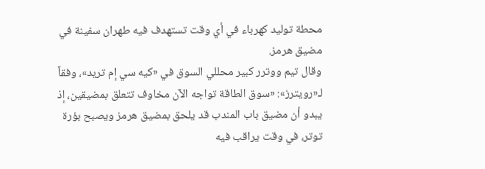محطة توليد كهرباء في أي وقت تستهدف فيه طهران سفينة في مضيق هرمز.
وقال تيم ووترر كبير محللي السوق في «كيه سي إم تريد»، وفقاً لـ«رويترز»: «سوق الطاقة تواجه الآن مخاوف تتعلق بمضيقين، إذ يبدو أن مضيق باب المندب قد يلحق بمضيق هرمز ويصبح بؤرة توتر، في وقت يراقب فيه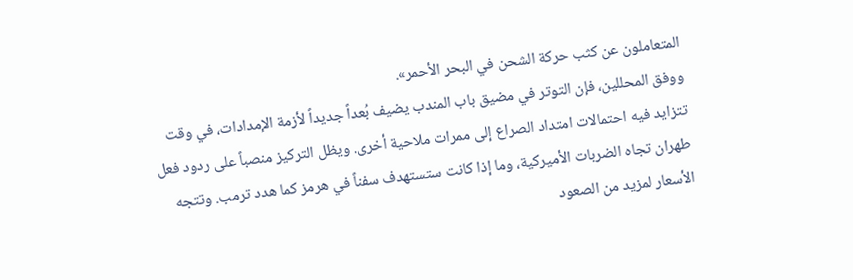المتعاملون عن كثب حركة الشحن في البحر الأحمر».
ووفق المحللين، فإن التوتر في مضيق باب المندب يضيف بُعداً جديداً لأزمة الإمدادات، في وقت تتزايد فيه احتمالات امتداد الصراع إلى ممرات ملاحية أخرى. ويظل التركيز منصباً على ردود فعل طهران تجاه الضربات الأميركية، وما إذا كانت ستستهدف سفناً في هرمز كما هدد ترمب. وتتجه الأسعار لمزيد من الصعود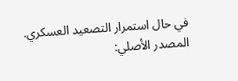في حال استمرار التصعيد العسكري.
المصدر الأصلي: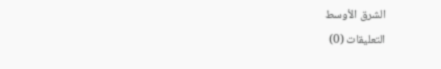الشرق الأوسط
التعليقات (0)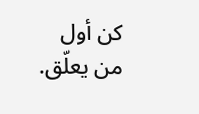كن أول من يعلّق.